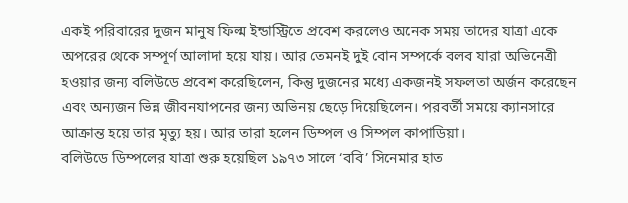একই পরিবারের দুজন মানুষ ফিল্ম ইন্ডাস্ট্রিতে প্রবেশ করলেও অনেক সময় তাদের যাত্রা একে অপরের থেকে সম্পূর্ণ আলাদা হয়ে যায়। আর তেমনই দুই বোন সম্পর্কে বলব যারা অভিনেত্রী হওয়ার জন্য বলিউডে প্রবেশ করেছিলেন, কিন্তু দুজনের মধ্যে একজনই সফলতা অর্জন করেছেন এবং অন্যজন ভিন্ন জীবনযাপনের জন্য অভিনয় ছেড়ে দিয়েছিলেন। পরবর্তী সময়ে ক্যানসারে আক্রান্ত হয়ে তার মৃত্যু হয়। আর তারা হলেন ডিম্পল ও সিম্পল কাপাডিয়া।
বলিউডে ডিম্পলের যাত্রা শুরু হয়েছিল ১৯৭৩ সালে ‘ববি’ সিনেমার হাত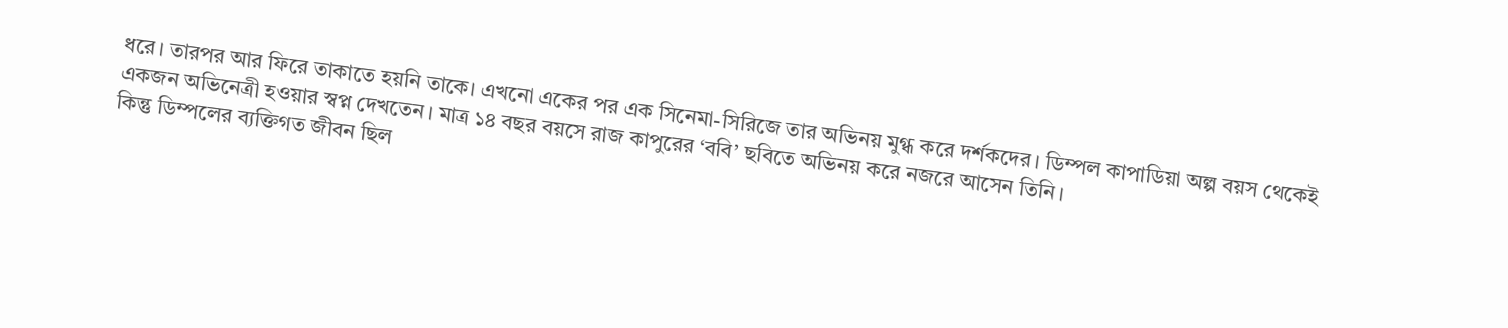ধরে। তারপর আর ফিরে তাকাতে হয়নি তাকে। এখনো একের পর এক সিনেমা-সিরিজে তার অভিনয় মুগ্ধ করে দর্শকদের। ডিম্পল কাপাডিয়া অল্প বয়স থেকেই একজন অভিনেত্রী হওয়ার স্বপ্ন দেখতেন। মাত্র ১৪ বছর বয়সে রাজ কাপুরের ‘ববি’ ছবিতে অভিনয় করে নজরে আসেন তিনি।
কিন্তু ডিম্পলের ব্যক্তিগত জীবন ছিল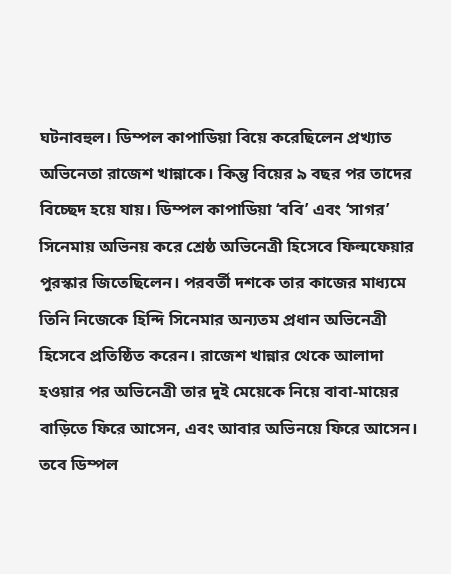ঘটনাবহুল। ডিম্পল কাপাডিয়া বিয়ে করেছিলেন প্রখ্যাত অভিনেতা রাজেশ খান্নাকে। কিন্তু বিয়ের ৯ বছর পর তাদের বিচ্ছেদ হয়ে যায়। ডিম্পল কাপাডিয়া ‘ববি’ এবং ‘সাগর’ সিনেমায় অভিনয় করে শ্রেষ্ঠ অভিনেত্রী হিসেবে ফিল্মফেয়ার পুরস্কার জিতেছিলেন। পরবর্তী দশকে তার কাজের মাধ্যমে তিনি নিজেকে হিন্দি সিনেমার অন্যতম প্রধান অভিনেত্রী হিসেবে প্রতিষ্ঠিত করেন। রাজেশ খান্নার থেকে আলাদা হওয়ার পর অভিনেত্রী তার দুই মেয়েকে নিয়ে বাবা-মায়ের বাড়িতে ফিরে আসেন, এবং আবার অভিনয়ে ফিরে আসেন।
তবে ডিম্পল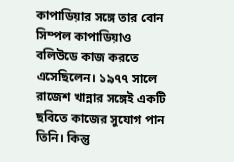কাপাডিয়ার সঙ্গে তার বোন সিম্পল কাপাডিয়াও বলিউডে কাজ করতে এসেছিলেন। ১৯৭৭ সালে রাজেশ খান্নার সঙ্গেই একটি ছবিতে কাজের সুযোগ পান তিনি। কিন্তু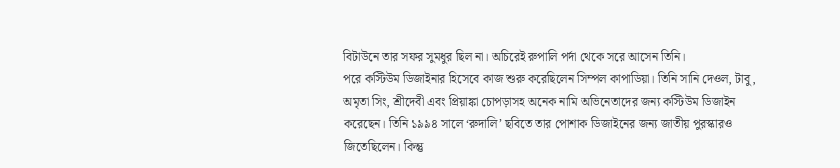বিটাউনে তার সফর সুমধুর ছিল না। অচিরেই রুপালি পর্দা থেকে সরে আসেন তিনি।
পরে কস্টিউম ডিজাইনার হিসেবে কাজ শুরু করেছিলেন সিম্পল কাপাডিয়া। তিনি সানি দেওল, টাবু, অমৃতা সিং, শ্রীদেবী এবং প্রিয়াঙ্কা চোপড়াসহ অনেক নামি অভিনেতাদের জন্য কস্টিউম ডিজাইন করেছেন। তিনি ১৯৯৪ সালে ‘রুদালি’ ছবিতে তার পোশাক ডিজাইনের জন্য জাতীয় পুরস্কারও জিতেছিলেন। কিন্তু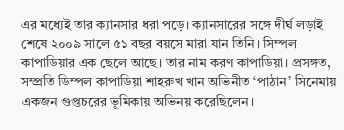এর মধ্যেই তার ক্যানসার ধরা পড়ে। ক্যানসারের সঙ্গে দীর্ঘ লড়াই শেষে ২০০৯ সালে ৫১ বছর বয়সে মারা যান তিনি। সিম্পল কাপাডিয়ার এক ছেলে আছে। তার নাম করণ কাপাডিয়া। প্রসঙ্গত, সম্প্রতি ডিম্পল কাপাডিয়া শাহরুখ খান অভিনীত ‘পাঠান’ সিনেমায় একজন গুপ্তচরের ভূমিকায় অভিনয় করেছিলেন।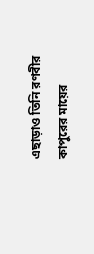এছাড়াও তিনি রণবীর কাপুরের মায়ের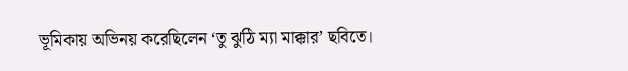ভূমিকায় অভিনয় করেছিলেন ‘তু ঝুঠি ম্যা মাক্কার’ ছবিতে।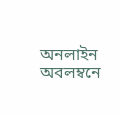অনলাইন অবলম্বনে